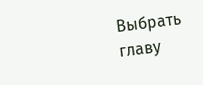Выбрать главу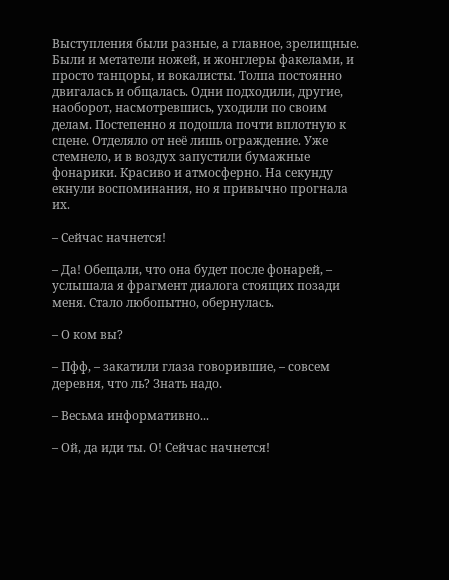Выступления были разные, а главное, зрелищные. Были и метатели ножей, и жонглеры факелами, и просто танцоры, и вокалисты. Толпа постоянно двигалась и общалась. Одни подходили, другие, наоборот, насмотревшись, уходили по своим делам. Постепенно я подошла почти вплотную к сцене. Отделяло от неё лишь ограждение. Уже стемнело, и в воздух запустили бумажные фонарики. Красиво и атмосферно. На секунду екнули воспоминания, но я привычно прогнала их.

– Сейчас начнется!

– Да! Обещали, что она будет после фонарей, – услышала я фрагмент диалога стоящих позади меня. Стало любопытно, обернулась.

– О ком вы?

– Пфф, – закатили глаза говорившие, – совсем деревня, что ль? Знать надо.

– Весьма информативно...

– Ой, да иди ты. О! Сейчас начнется!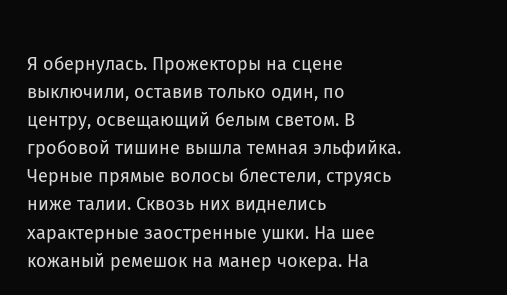Я обернулась. Прожекторы на сцене выключили, оставив только один, по центру, освещающий белым светом. В гробовой тишине вышла темная эльфийка. Черные прямые волосы блестели, струясь ниже талии. Сквозь них виднелись характерные заостренные ушки. На шее кожаный ремешок на манер чокера. На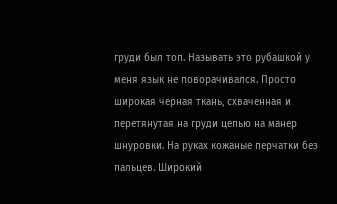груди был топ. Называть это рубашкой у меня язык не поворачивался. Просто широкая черная ткань, схваченная и перетянутая на груди цепью на манер шнуровки. На руках кожаные перчатки без пальцев. Широкий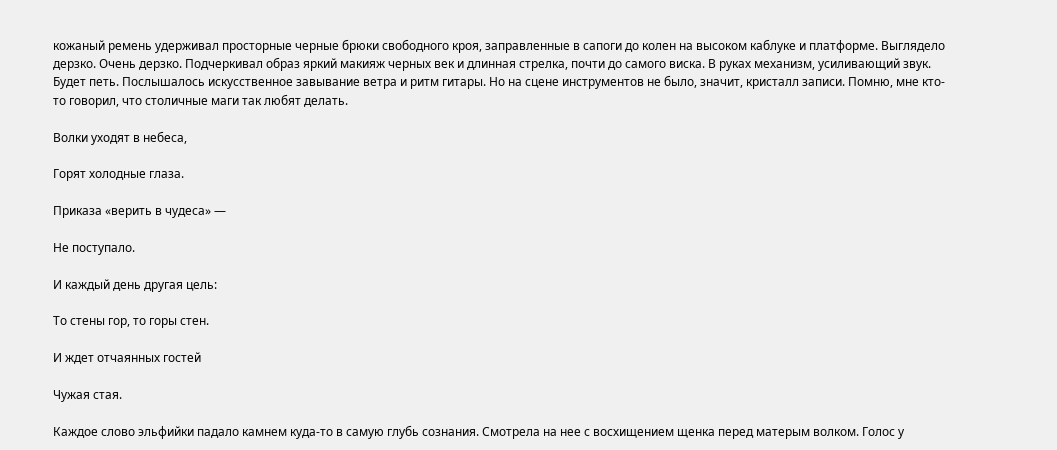кожаный ремень удерживал просторные черные брюки свободного кроя, заправленные в сапоги до колен на высоком каблуке и платформе. Выглядело дерзко. Очень дерзко. Подчеркивал образ яркий макияж черных век и длинная стрелка, почти до самого виска. В руках механизм, усиливающий звук. Будет петь. Послышалось искусственное завывание ветра и ритм гитары. Но на сцене инструментов не было, значит, кристалл записи. Помню, мне кто-то говорил, что столичные маги так любят делать.

Волки уходят в небеса,

Горят холодные глаза.

Приказа «верить в чудеса» —

Не поступало.

И каждый день другая цель:

То стены гор, то горы стен.

И ждет отчаянных гостей

Чужая стая.

Каждое слово эльфийки падало камнем куда-то в самую глубь сознания. Смотрела на нее с восхищением щенка перед матерым волком. Голос у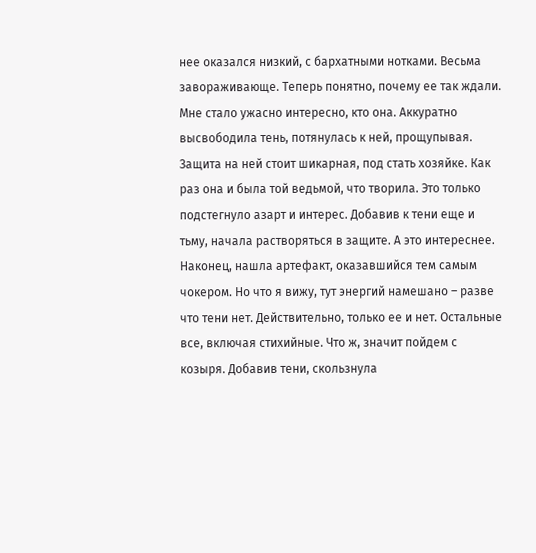нее оказался низкий, с бархатными нотками. Весьма завораживающе. Теперь понятно, почему ее так ждали. Мне стало ужасно интересно, кто она. Аккуратно высвободила тень, потянулась к ней, прощупывая. Защита на ней стоит шикарная, под стать хозяйке. Как раз она и была той ведьмой, что творила. Это только подстегнуло азарт и интерес. Добавив к тени еще и тьму, начала растворяться в защите. А это интереснее. Наконец, нашла артефакт, оказавшийся тем самым чокером. Но что я вижу, тут энергий намешано – разве что тени нет. Действительно, только ее и нет. Остальные все, включая стихийные. Что ж, значит пойдем с козыря. Добавив тени, скользнула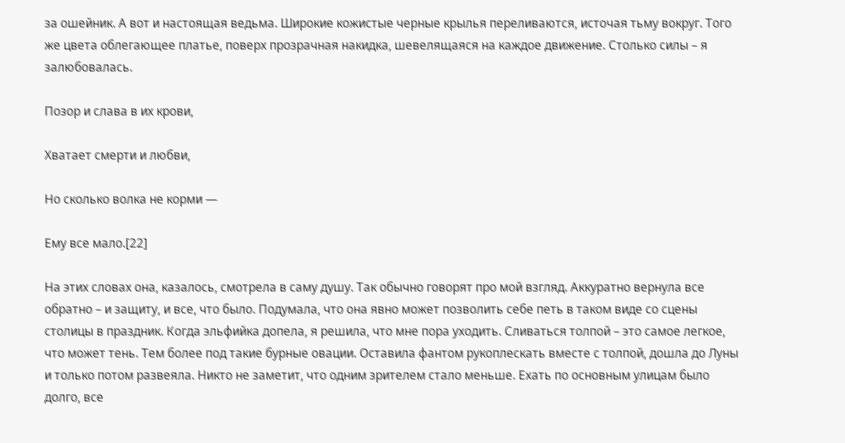за ошейник. А вот и настоящая ведьма. Широкие кожистые черные крылья переливаются, источая тьму вокруг. Того же цвета облегающее платье, поверх прозрачная накидка, шевелящаяся на каждое движение. Столько силы – я залюбовалась.

Позор и слава в их крови,

Хватает смерти и любви,

Но сколько волка не корми —

Ему все мало.[22]

На этих словах она, казалось, смотрела в саму душу. Так обычно говорят про мой взгляд. Аккуратно вернула все обратно – и защиту, и все, что было. Подумала, что она явно может позволить себе петь в таком виде со сцены столицы в праздник. Когда эльфийка допела, я решила, что мне пора уходить. Сливаться толпой – это самое легкое, что может тень. Тем более под такие бурные овации. Оставила фантом рукоплескать вместе с толпой, дошла до Луны и только потом развеяла. Никто не заметит, что одним зрителем стало меньше. Ехать по основным улицам было долго, все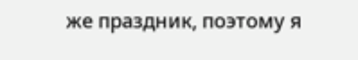же праздник, поэтому я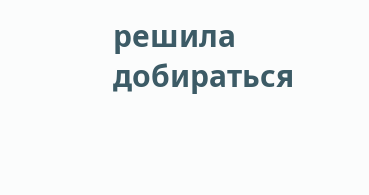решила добираться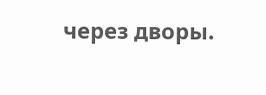через дворы.